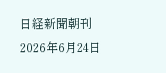日経新聞朝刊2026年6月24日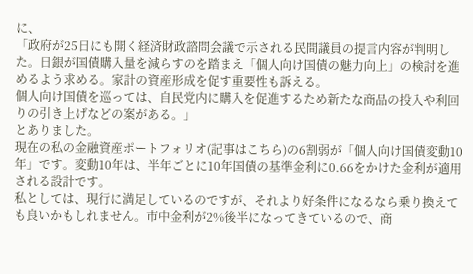に、
「政府が25日にも開く経済財政諮問会議で示される民間議員の提言内容が判明した。日銀が国債購入量を減らすのを踏まえ「個人向け国債の魅力向上」の検討を進めるよう求める。家計の資産形成を促す重要性も訴える。
個人向け国債を巡っては、自民党内に購入を促進するため新たな商品の投入や利回りの引き上げなどの案がある。」
とありました。
現在の私の金融資産ポートフォリオ(記事はこちら)の6割弱が「個人向け国債変動10年」です。変動10年は、半年ごとに10年国債の基準金利に0.66をかけた金利が適用される設計です。
私としては、現行に満足しているのですが、それより好条件になるなら乗り換えても良いかもしれません。市中金利が2%後半になってきているので、商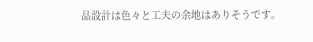品設計は色々と工夫の余地はありそうです。